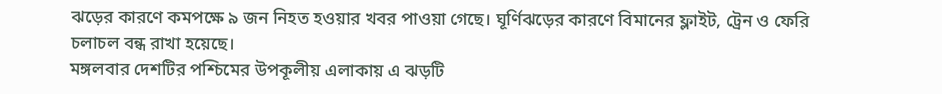ঝড়ের কারণে কমপক্ষে ৯ জন নিহত হওয়ার খবর পাওয়া গেছে। ঘূর্ণিঝড়ের কারণে বিমানের ফ্লাইট, ট্রেন ও ফেরি চলাচল বন্ধ রাখা হয়েছে।
মঙ্গলবার দেশটির পশ্চিমের উপকূলীয় এলাকায় এ ঝড়টি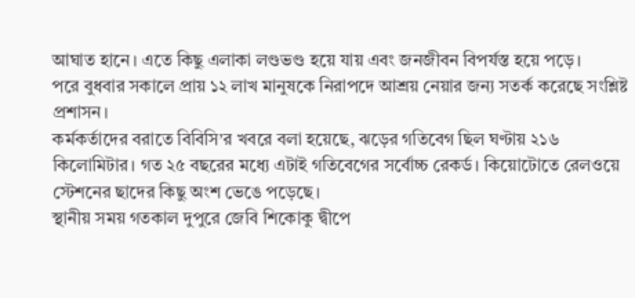আঘাত হানে। এতে কিছু এলাকা লণ্ডভণ্ড হয়ে যায় এবং জনজীবন বিপর্যস্ত হয়ে পড়ে।
পরে বুধবার সকালে প্রায় ১২ লাখ মানুষকে নিরাপদে আশ্রয় নেয়ার জন্য সতর্ক করেছে সংশ্লিষ্ট প্রশাসন।
কর্মকর্তাদের বরাতে বিবিসি’র খবরে বলা হয়েছে, ঝড়ের গতিবেগ ছিল ঘণ্টায় ২১৬ কিলোমিটার। গত ২৫ বছরের মধ্যে এটাই গতিবেগের সর্বোচ্চ রেকর্ড। কিয়োটোতে রেলওয়ে স্টেশনের ছাদের কিছু অংশ ভেঙে পড়েছে।
স্থানীয় সময় গতকাল দুপুরে জেবি শিকোকু দ্বীপে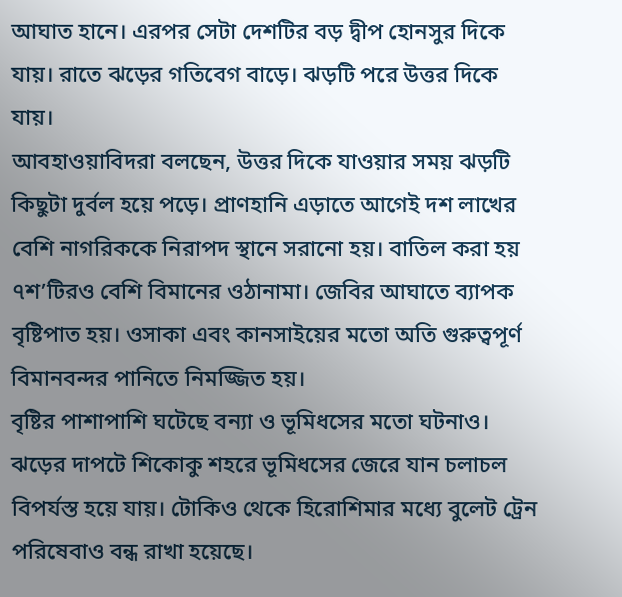আঘাত হানে। এরপর সেটা দেশটির বড় দ্বীপ হোনসুর দিকে যায়। রাতে ঝড়ের গতিবেগ বাড়ে। ঝড়টি পরে উত্তর দিকে যায়।
আবহাওয়াবিদরা বলছেন, উত্তর দিকে যাওয়ার সময় ঝড়টি কিছুটা দুর্বল হয়ে পড়ে। প্রাণহানি এড়াতে আগেই দশ লাখের বেশি নাগরিককে নিরাপদ স্থানে সরানো হয়। বাতিল করা হয় ৭শ’টিরও বেশি বিমানের ওঠানামা। জেবির আঘাতে ব্যাপক বৃষ্টিপাত হয়। ওসাকা এবং কানসাইয়ের মতো অতি গুরুত্বপূর্ণ বিমানবন্দর পানিতে নিমজ্জিত হয়।
বৃষ্টির পাশাপাশি ঘটেছে বন্যা ও ভূমিধসের মতো ঘটনাও। ঝড়ের দাপটে শিকোকু শহরে ভূমিধসের জেরে যান চলাচল বিপর্যস্ত হয়ে যায়। টোকিও থেকে হিরোশিমার মধ্যে বুলেট ট্রেন পরিষেবাও বন্ধ রাখা হয়েছে।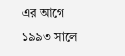এর আগে ১৯৯৩ সালে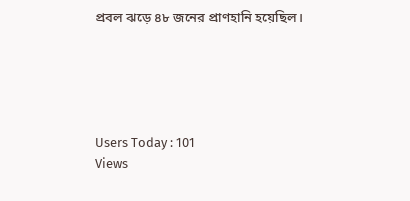প্রবল ঝড়ে ৪৮ জনের প্রাণহানি হয়েছিল।





Users Today : 101
Views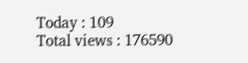Today : 109
Total views : 176590